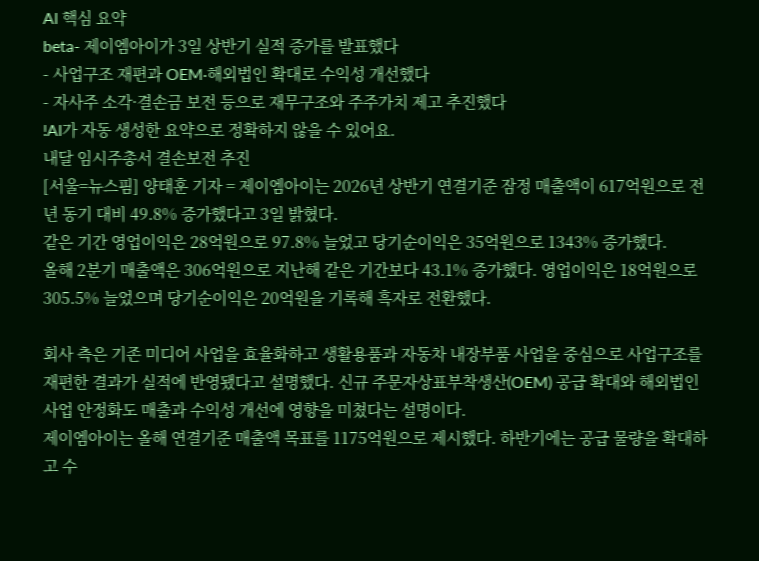AI 핵심 요약
beta- 제이엠아이가 3일 상반기 실적 증가를 발표했다
- 사업구조 재편과 OEM·해외법인 확대로 수익성 개선했다
- 자사주 소각·결손금 보전 등으로 재무구조와 주주가치 제고 추진했다
!AI가 자동 생성한 요약으로 정확하지 않을 수 있어요.
내달 임시주총서 결손보전 추진
[서울=뉴스핌] 양태훈 기자 = 제이엠아이는 2026년 상반기 연결기준 잠정 매출액이 617억원으로 전년 동기 대비 49.8% 증가했다고 3일 밝혔다.
같은 기간 영업이익은 28억원으로 97.8% 늘었고 당기순이익은 35억원으로 1343% 증가했다.
올해 2분기 매출액은 306억원으로 지난해 같은 기간보다 43.1% 증가했다. 영업이익은 18억원으로 305.5% 늘었으며 당기순이익은 20억원을 기록해 흑자로 전환했다.

회사 측은 기존 미디어 사업을 효율화하고 생활용품과 자동차 내장부품 사업을 중심으로 사업구조를 재편한 결과가 실적에 반영됐다고 설명했다. 신규 주문자상표부착생산(OEM) 공급 확대와 해외법인 사업 안정화도 매출과 수익성 개선에 영향을 미쳤다는 설명이다.
제이엠아이는 올해 연결기준 매출액 목표를 1175억원으로 제시했다. 하반기에는 공급 물량을 확대하고 수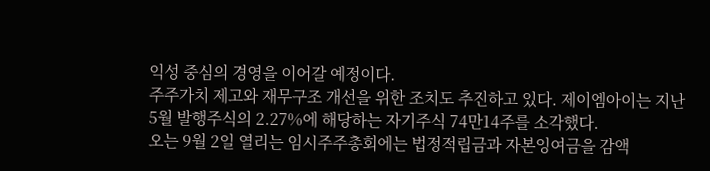익성 중심의 경영을 이어갈 예정이다.
주주가치 제고와 재무구조 개선을 위한 조치도 추진하고 있다. 제이엠아이는 지난 5월 발행주식의 2.27%에 해당하는 자기주식 74만14주를 소각했다.
오는 9월 2일 열리는 임시주주총회에는 법정적립금과 자본잉여금을 감액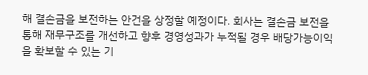해 결손금을 보전하는 안건을 상정할 예정이다. 회사는 결손금 보전을 통해 재무구조를 개선하고 향후 경영성과가 누적될 경우 배당가능이익을 확보할 수 있는 기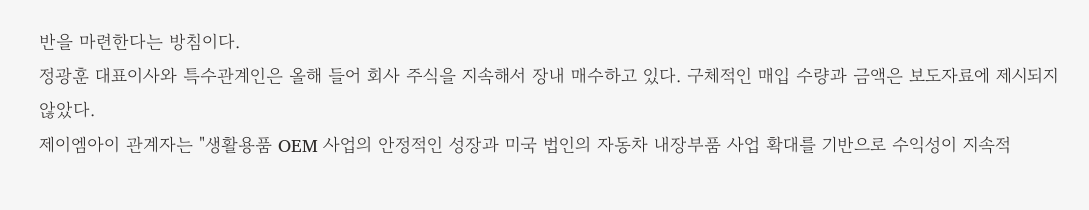반을 마련한다는 방침이다.
정광훈 대표이사와 특수관계인은 올해 들어 회사 주식을 지속해서 장내 매수하고 있다. 구체적인 매입 수량과 금액은 보도자료에 제시되지 않았다.
제이엠아이 관계자는 "생활용품 OEM 사업의 안정적인 성장과 미국 법인의 자동차 내장부품 사업 확대를 기반으로 수익성이 지속적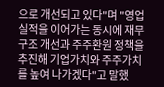으로 개선되고 있다"며 "영업실적을 이어가는 동시에 재무구조 개선과 주주환원 정책을 추진해 기업가치와 주주가치를 높여 나가겠다"고 말했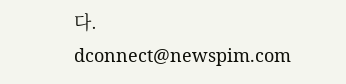다.
dconnect@newspim.com